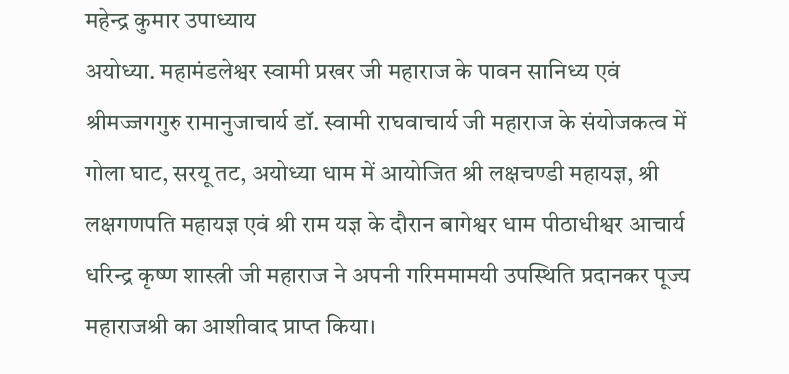महेन्द्र कुमार उपाध्याय
अयोध्या. महामंडलेश्वर स्वामी प्रखर जी महाराज के पावन सानिध्य एवं श्रीमज्जगगुरु रामानुजाचार्य डॉ. स्वामी राघवाचार्य जी महाराज के संयोजकत्व में गोला घाट, सरयू तट, अयोध्या धाम में आयोजित श्री लक्षचण्डी महायज्ञ, श्री लक्षगणपति महायज्ञ एवं श्री राम यज्ञ के दौरान बागेश्वर धाम पीठाधीश्वर आचार्य धरिन्द्र कृष्ण शास्त्री जी महाराज ने अपनी गरिममामयी उपस्थिति प्रदानकर पूज्य महाराजश्री का आशीवाद प्राप्त किया।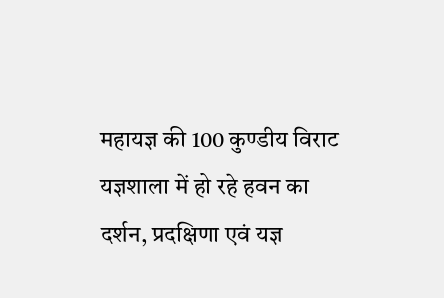महायज्ञ की 100 कुण्डीय विराट यज्ञशाला में हो रहे हवन का दर्शन, प्रदक्षिणा एवं यज्ञ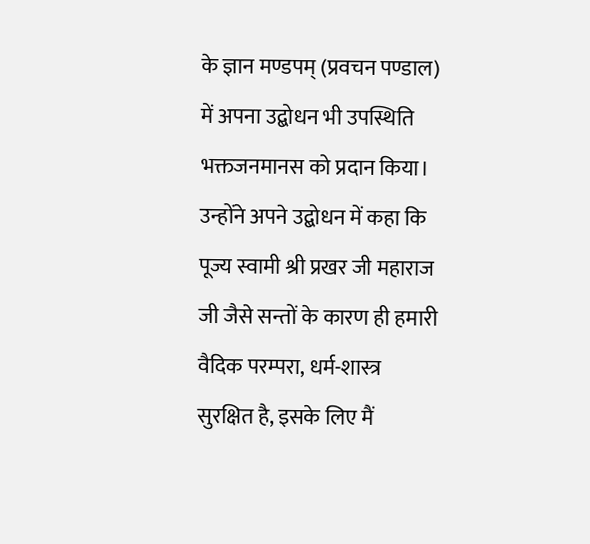के ज्ञान मण्डपम् (प्रवचन पण्डाल) में अपना उद्बोधन भी उपस्थिति भक्तजनमानस को प्रदान किया। उन्होंने अपने उद्बोधन में कहा कि पूज्य स्वामी श्री प्रखर जी महाराज जी जैसे सन्तों के कारण ही हमारी वैदिक परम्परा, धर्म-शास्त्र सुरक्षित है, इसके लिए मैं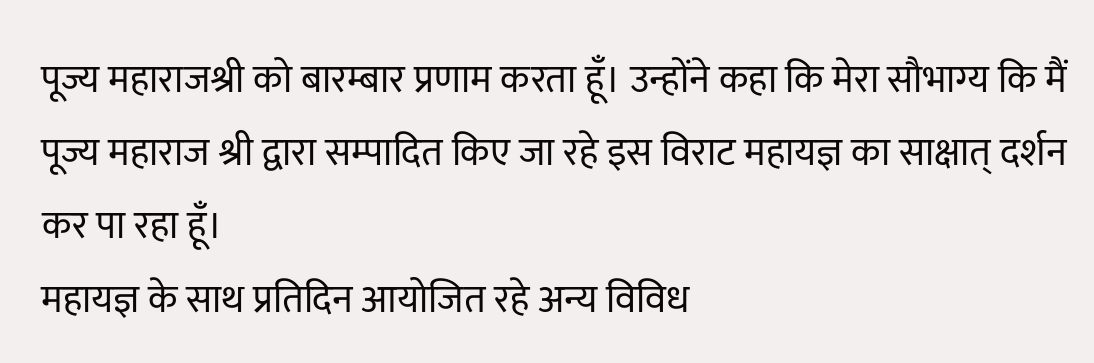पूज्य महाराजश्री को बारम्बार प्रणाम करता हूँ। उन्होंने कहा कि मेरा सौभाग्य कि मैं पूज्य महाराज श्री द्वारा सम्पादित किए जा रहे इस विराट महायज्ञ का साक्षात् दर्शन कर पा रहा हूँ।
महायज्ञ के साथ प्रतिदिन आयोजित रहे अन्य विविध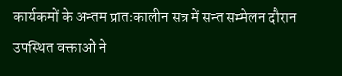कार्यकमों के अन्तम प्रातःकालीन सत्र में सन्त सम्मेलन दौरान उपस्थित वक्ताओं ने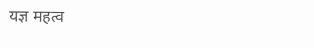यज्ञ महत्व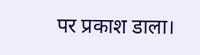पर प्रकाश डाला।